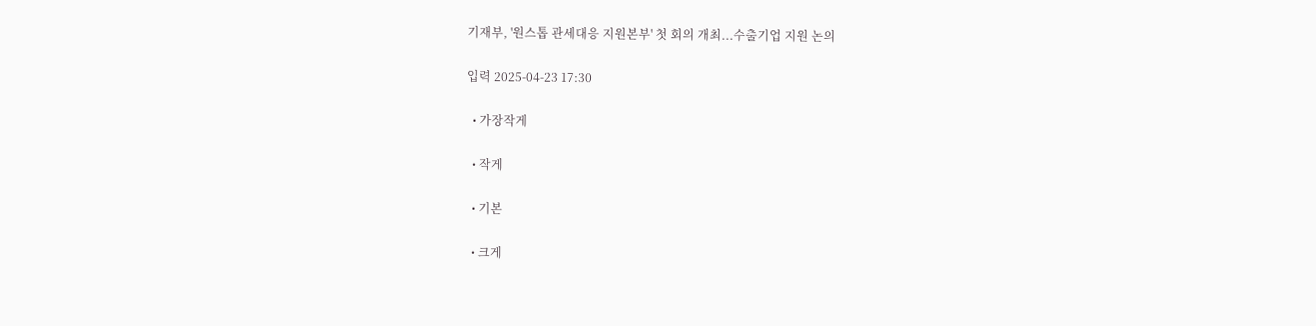기재부, '원스톱 관세대응 지원본부' 첫 회의 개최...수출기업 지원 논의

입력 2025-04-23 17:30

  • 가장작게

  • 작게

  • 기본

  • 크게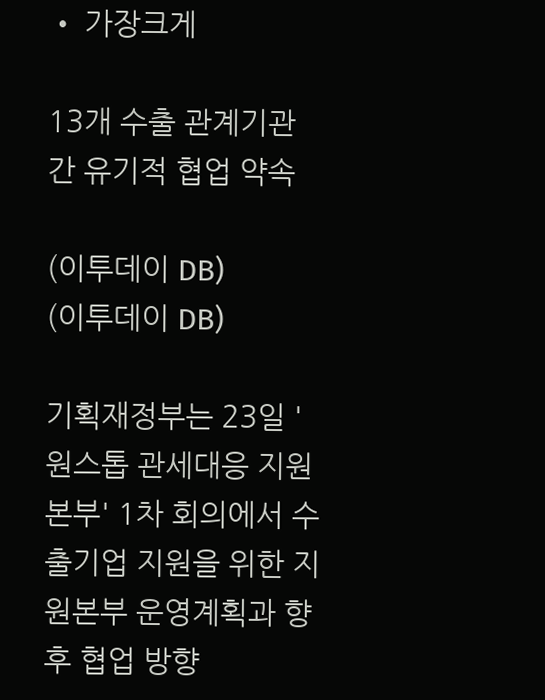• 가장크게

13개 수출 관계기관 간 유기적 협업 약속

(이투데이 DB)
(이투데이 DB)

기획재정부는 23일 '원스톱 관세대응 지원본부' 1차 회의에서 수출기업 지원을 위한 지원본부 운영계획과 향후 협업 방향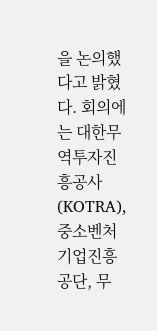을 논의했다고 밝혔다. 회의에는 대한무역투자진흥공사(KOTRA), 중소벤처기업진흥공단, 무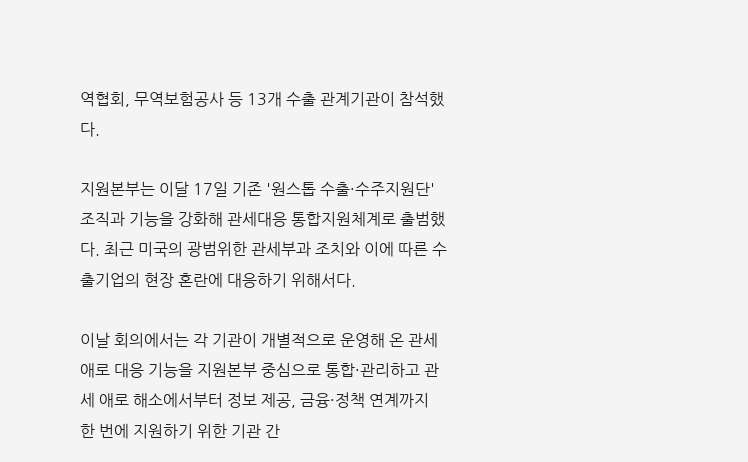역협회, 무역보험공사 등 13개 수출 관계기관이 참석했다.

지원본부는 이달 17일 기존 '원스톱 수출·수주지원단' 조직과 기능을 강화해 관세대응 통합지원체계로 출범했다. 최근 미국의 광범위한 관세부과 조치와 이에 따른 수출기업의 현장 혼란에 대응하기 위해서다.

이날 회의에서는 각 기관이 개별적으로 운영해 온 관세 애로 대응 기능을 지원본부 중심으로 통합·관리하고 관세 애로 해소에서부터 정보 제공, 금융·정책 연계까지 한 번에 지원하기 위한 기관 간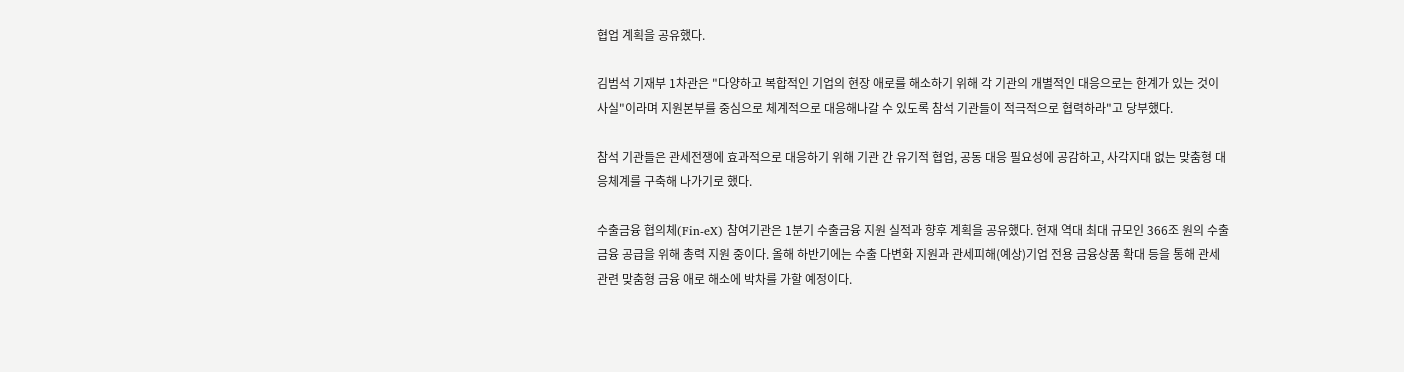협업 계획을 공유했다.

김범석 기재부 1차관은 "다양하고 복합적인 기업의 현장 애로를 해소하기 위해 각 기관의 개별적인 대응으로는 한계가 있는 것이 사실"이라며 지원본부를 중심으로 체계적으로 대응해나갈 수 있도록 참석 기관들이 적극적으로 협력하라"고 당부했다.

참석 기관들은 관세전쟁에 효과적으로 대응하기 위해 기관 간 유기적 협업, 공동 대응 필요성에 공감하고, 사각지대 없는 맞춤형 대응체계를 구축해 나가기로 했다.

수출금융 협의체(Fin-eX) 참여기관은 1분기 수출금융 지원 실적과 향후 계획을 공유했다. 현재 역대 최대 규모인 366조 원의 수출금융 공급을 위해 총력 지원 중이다. 올해 하반기에는 수출 다변화 지원과 관세피해(예상)기업 전용 금융상품 확대 등을 통해 관세 관련 맞춤형 금융 애로 해소에 박차를 가할 예정이다.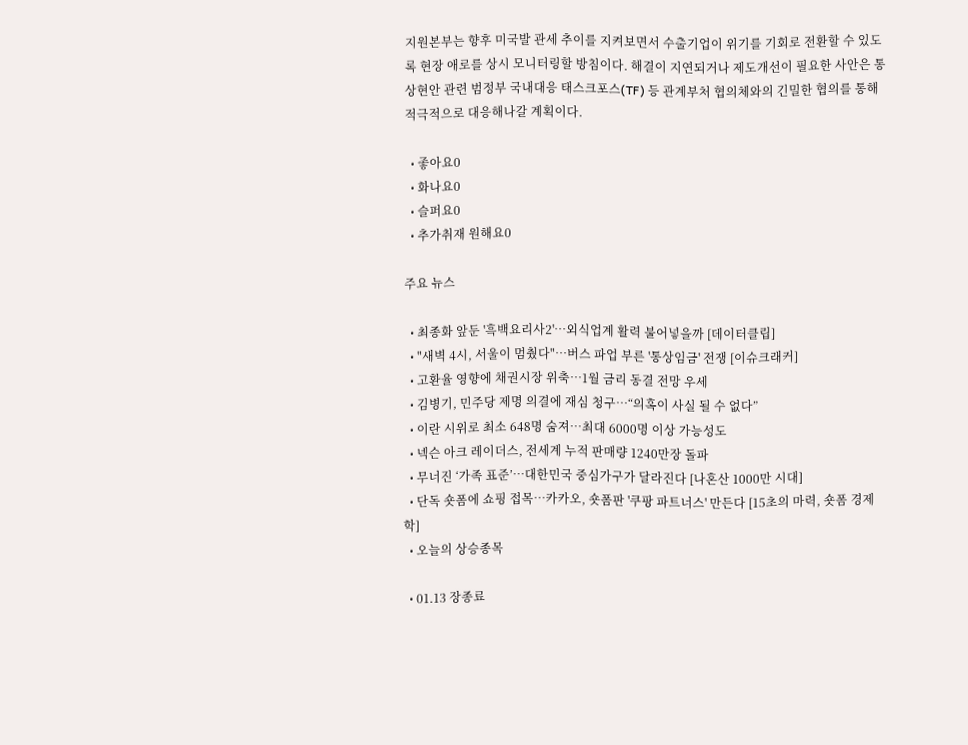지원본부는 향후 미국발 관세 추이를 지켜보면서 수출기업이 위기를 기회로 전환할 수 있도록 현장 애로를 상시 모니터링할 방침이다. 해결이 지연되거나 제도개선이 필요한 사안은 통상현안 관련 범정부 국내대응 태스크포스(TF) 등 관계부처 협의체와의 긴밀한 협의를 통해 적극적으로 대응해나갈 계획이다.

  • 좋아요0
  • 화나요0
  • 슬퍼요0
  • 추가취재 원해요0

주요 뉴스

  • 최종화 앞둔 '흑백요리사2'…외식업계 활력 불어넣을까 [데이터클립]
  • "새벽 4시, 서울이 멈췄다"…버스 파업 부른 '통상임금' 전쟁 [이슈크래커]
  • 고환율 영향에 채권시장 위축⋯1월 금리 동결 전망 우세
  • 김병기, 민주당 제명 의결에 재심 청구…“의혹이 사실 될 수 없다”
  • 이란 시위로 최소 648명 숨져…최대 6000명 이상 가능성도
  • 넥슨 아크 레이더스, 전세계 누적 판매량 1240만장 돌파
  • 무너진 ‘가족 표준’…대한민국 중심가구가 달라진다 [나혼산 1000만 시대]
  • 단독 숏폼에 쇼핑 접목…카카오, 숏폼판 '쿠팡 파트너스' 만든다 [15초의 마력, 숏폼 경제학]
  • 오늘의 상승종목

  • 01.13 장종료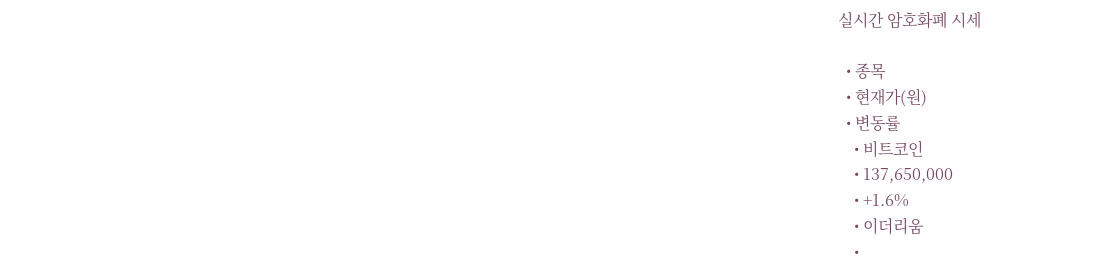실시간 암호화폐 시세

  • 종목
  • 현재가(원)
  • 변동률
    • 비트코인
    • 137,650,000
    • +1.6%
    • 이더리움
    •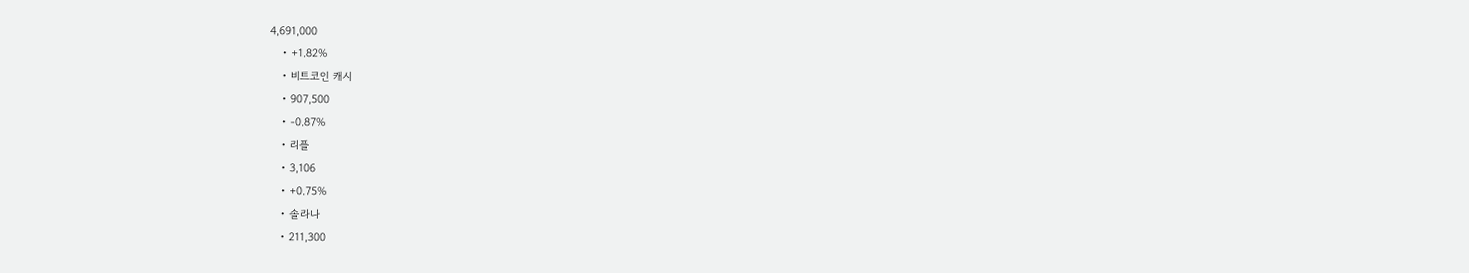4,691,000
    • +1.82%
    • 비트코인 캐시
    • 907,500
    • -0.87%
    • 리플
    • 3,106
    • +0.75%
    • 솔라나
    • 211,300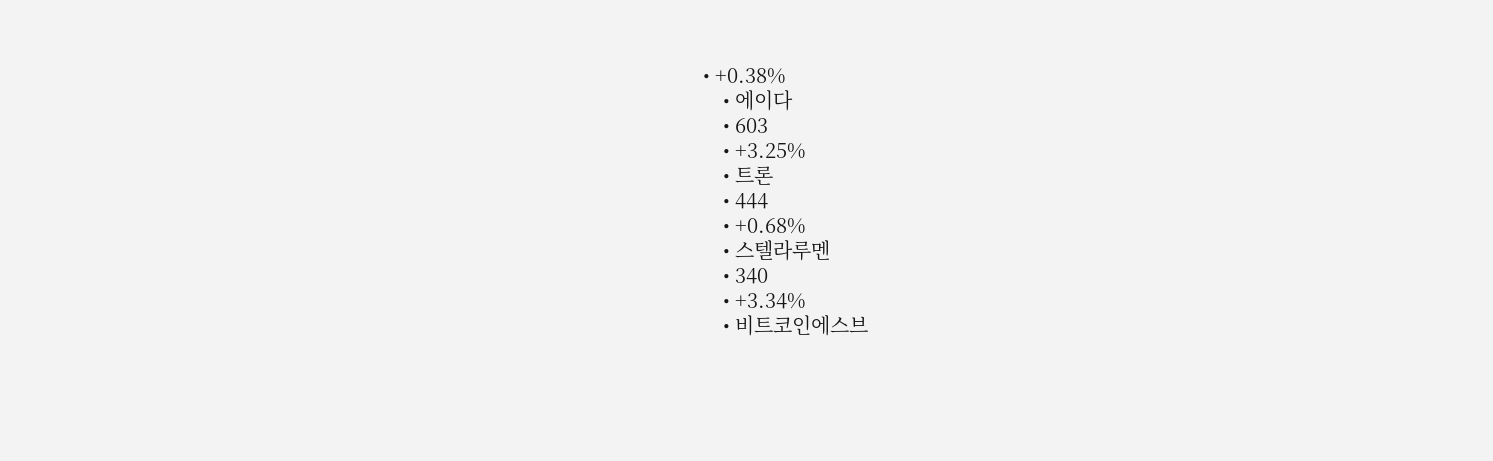• +0.38%
    • 에이다
    • 603
    • +3.25%
    • 트론
    • 444
    • +0.68%
    • 스텔라루멘
    • 340
    • +3.34%
    • 비트코인에스브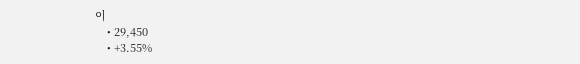이
    • 29,450
    • +3.55%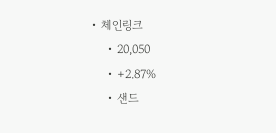• 체인링크
    • 20,050
    • +2.87%
    • 샌드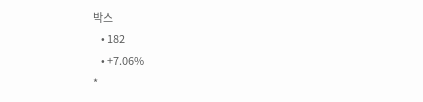박스
    • 182
    • +7.06%
*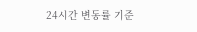24시간 변동률 기준